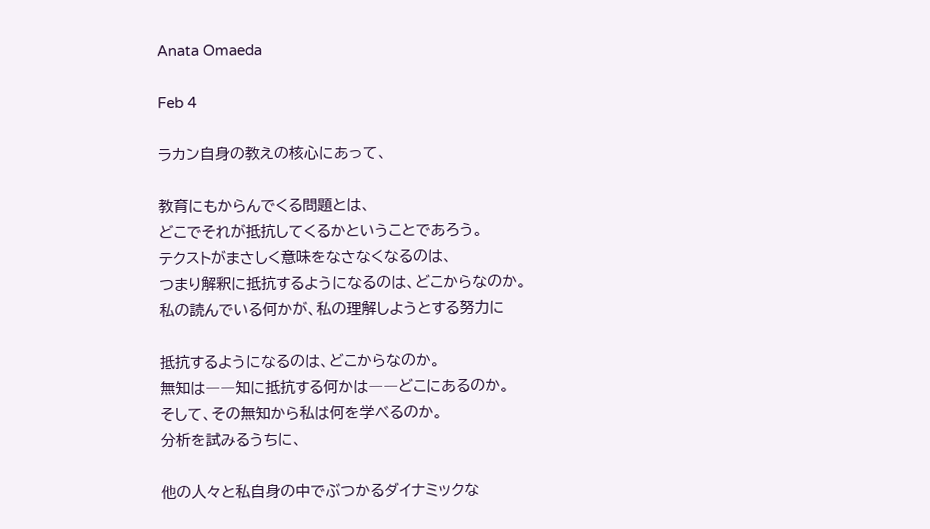Anata Omaeda

Feb 4

ラカン自身の教えの核心にあって、

教育にもからんでくる問題とは、
どこでそれが抵抗してくるかということであろう。
テクストがまさしく意味をなさなくなるのは、
つまり解釈に抵抗するようになるのは、どこからなのか。
私の読んでいる何かが、私の理解しようとする努力に

抵抗するようになるのは、どこからなのか。
無知は――知に抵抗する何かは――どこにあるのか。
そして、その無知から私は何を学べるのか。
分析を試みるうちに、

他の人々と私自身の中でぶつかるダイナミックな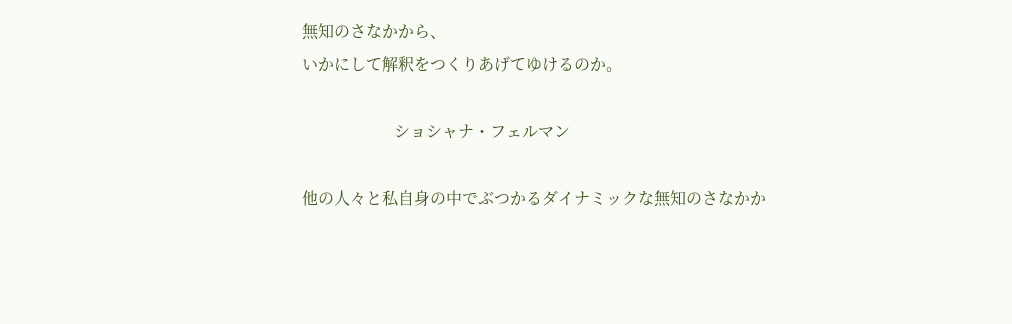無知のさなかから、
いかにして解釈をつくりあげてゆけるのか。

                       ショシャナ・フェルマン

他の人々と私自身の中でぶつかるダイナミックな無知のさなかか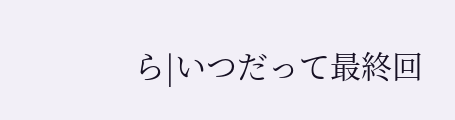ら|いつだって最終回